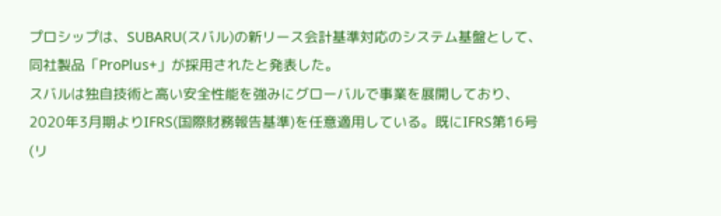プロシップは、SUBARU(スバル)の新リース会計基準対応のシステム基盤として、同社製品「ProPlus+」が採用されたと発表した。
スバルは独自技術と高い安全性能を強みにグローバルで事業を展開しており、2020年3月期よりIFRS(国際財務報告基準)を任意適用している。既にIFRS第16号(リ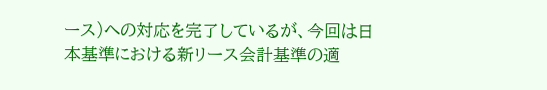ース)への対応を完了しているが、今回は日本基準における新リース会計基準の適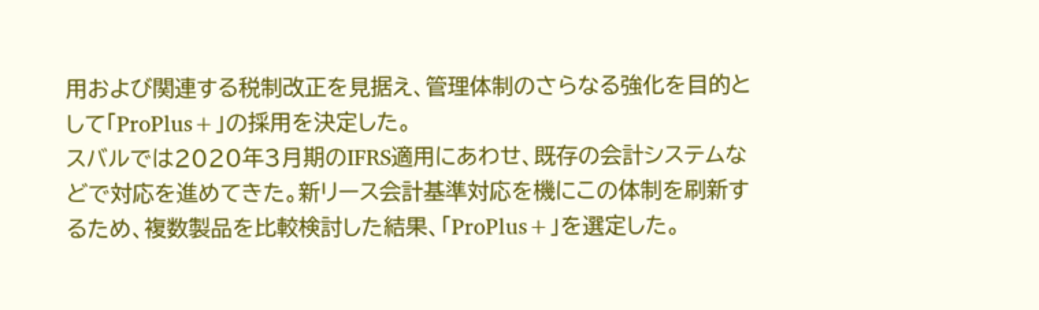用および関連する税制改正を見据え、管理体制のさらなる強化を目的として「ProPlus+」の採用を決定した。
スバルでは2020年3月期のIFRS適用にあわせ、既存の会計システムなどで対応を進めてきた。新リース会計基準対応を機にこの体制を刷新するため、複数製品を比較検討した結果、「ProPlus+」を選定した。